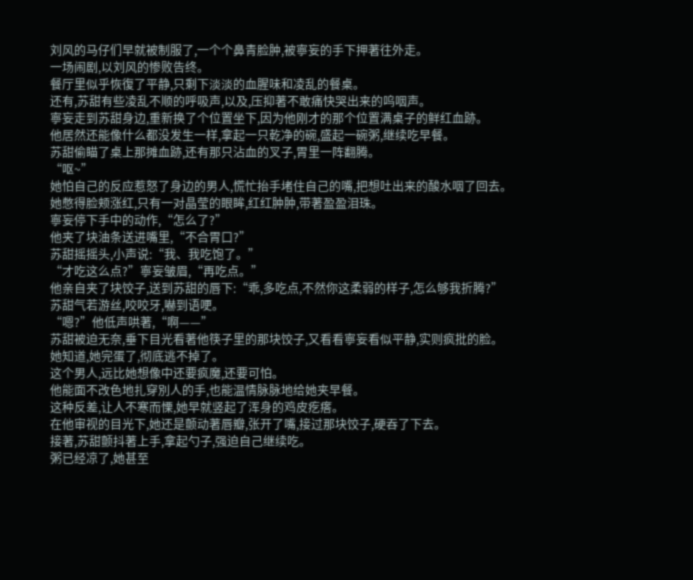刘风的马仔们早就被制服了,一个个鼻青脸肿,被寧妄的手下押著往外走。
一场闹剧,以刘风的惨败告终。
餐厅里似乎恢復了平静,只剩下淡淡的血腥味和凌乱的餐桌。
还有,苏甜有些凌乱不顺的呼吸声,以及,压抑著不敢痛快哭出来的呜咽声。
寧妄走到苏甜身边,重新换了个位置坐下,因为他刚才的那个位置满桌子的鲜红血跡。
他居然还能像什么都没发生一样,拿起一只乾净的碗,盛起一碗粥,继续吃早餐。
苏甜偷瞄了桌上那摊血跡,还有那只沾血的叉子,胃里一阵翻腾。
“呕~”
她怕自己的反应惹怒了身边的男人,慌忙抬手堵住自己的嘴,把想吐出来的酸水咽了回去。
她憋得脸颊涨红,只有一对晶莹的眼眸,红红肿肿,带著盈盈泪珠。
寧妄停下手中的动作,“怎么了?”
他夹了块油条送进嘴里,“不合胃口?”
苏甜摇摇头,小声说:“我、我吃饱了。”
“才吃这么点?”寧妄皱眉,“再吃点。”
他亲自夹了块饺子,送到苏甜的唇下:“乖,多吃点,不然你这柔弱的样子,怎么够我折腾?”
苏甜气若游丝,咬咬牙,嚇到语哽。
“嗯?”他低声哄著,“啊——”
苏甜被迫无奈,垂下目光看著他筷子里的那块饺子,又看看寧妄看似平静,实则疯批的脸。
她知道,她完蛋了,彻底逃不掉了。
这个男人,远比她想像中还要疯魔,还要可怕。
他能面不改色地扎穿別人的手,也能温情脉脉地给她夹早餐。
这种反差,让人不寒而慄,她早就竖起了浑身的鸡皮疙瘩。
在他审视的目光下,她还是颤动著唇瓣,张开了嘴,接过那块饺子,硬吞了下去。
接著,苏甜颤抖著上手,拿起勺子,强迫自己继续吃。
粥已经凉了,她甚至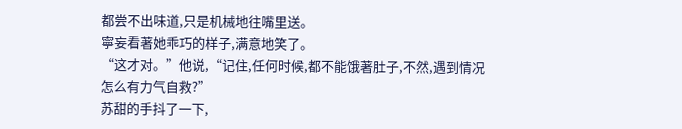都尝不出味道,只是机械地往嘴里送。
寧妄看著她乖巧的样子,满意地笑了。
“这才对。”他说,“记住,任何时候,都不能饿著肚子,不然,遇到情况怎么有力气自救?”
苏甜的手抖了一下,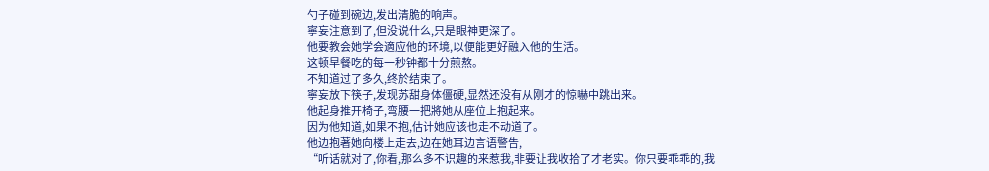勺子碰到碗边,发出清脆的响声。
寧妄注意到了,但没说什么,只是眼神更深了。
他要教会她学会適应他的环境,以便能更好融入他的生活。
这顿早餐吃的每一秒钟都十分煎熬。
不知道过了多久,终於结束了。
寧妄放下筷子,发现苏甜身体僵硬,显然还没有从刚才的惊嚇中跳出来。
他起身推开椅子,弯腰一把將她从座位上抱起来。
因为他知道,如果不抱,估计她应该也走不动道了。
他边抱著她向楼上走去,边在她耳边言语警告,
“听话就对了,你看,那么多不识趣的来惹我,非要让我收拾了才老实。你只要乖乖的,我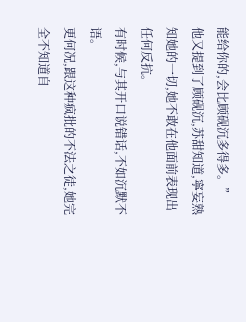能给你的,会比顾砚沉多得多。”
他又提到了顾砚沉,苏甜知道,寧妄熟知她的一切,她不敢在他面前表现出任何反抗。
有时候,与其开口说错话,不如沉默不语。
更何况,跟这种疯批的不法之徒,她完全不知道自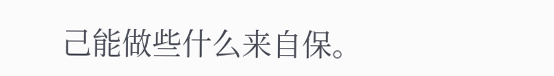己能做些什么来自保。